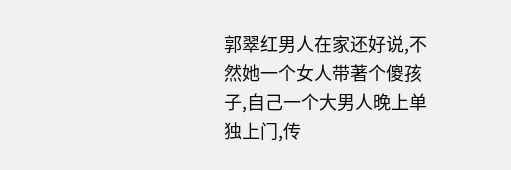郭翠红男人在家还好说,不然她一个女人带著个傻孩子,自己一个大男人晚上单独上门,传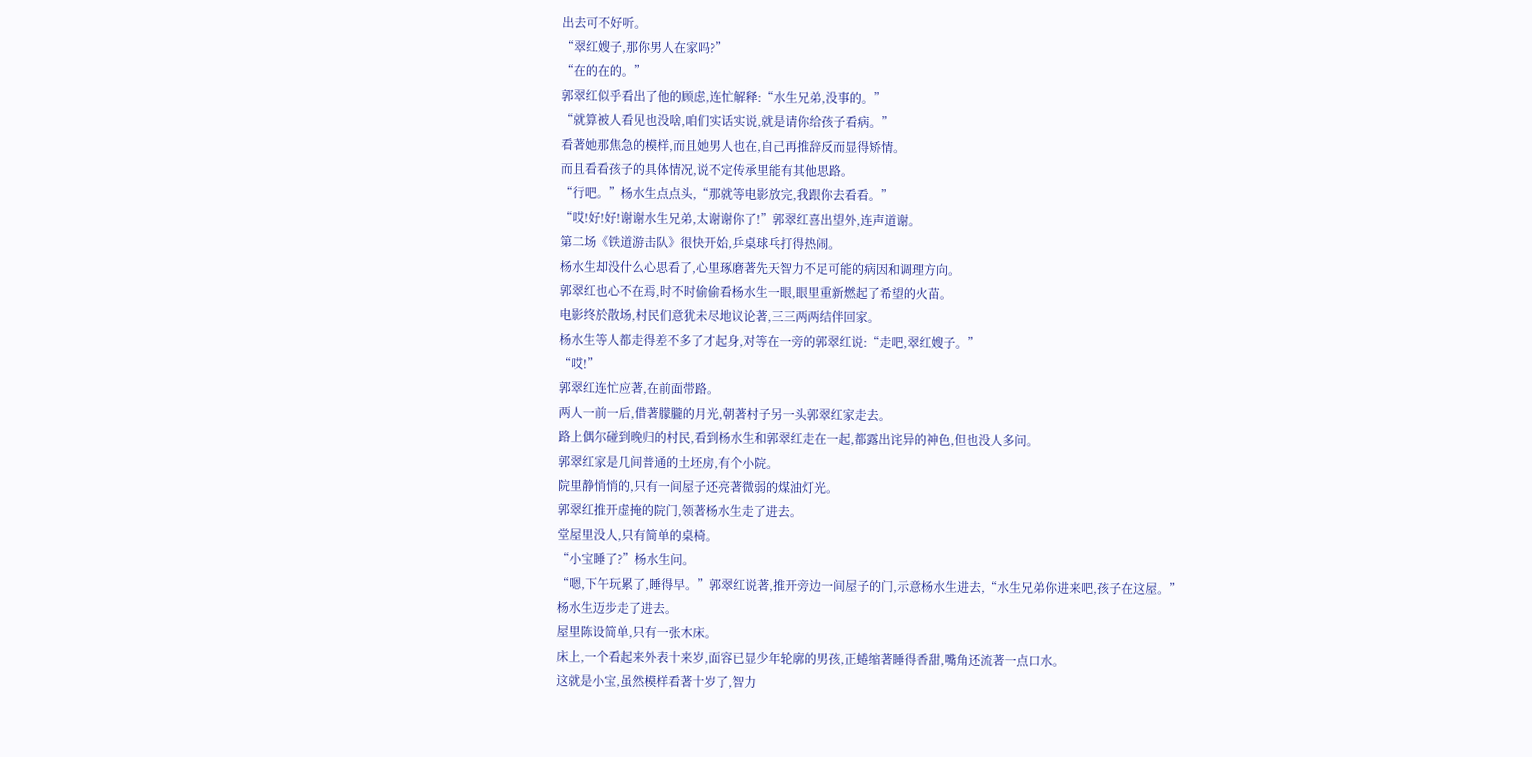出去可不好听。
“翠红嫂子,那你男人在家吗?”
“在的在的。”
郭翠红似乎看出了他的顾虑,连忙解释:“水生兄弟,没事的。”
“就算被人看见也没啥,咱们实话实说,就是请你给孩子看病。”
看著她那焦急的模样,而且她男人也在,自己再推辞反而显得矫情。
而且看看孩子的具体情况,说不定传承里能有其他思路。
“行吧。”杨水生点点头,“那就等电影放完,我跟你去看看。”
“哎!好!好!谢谢水生兄弟,太谢谢你了!”郭翠红喜出望外,连声道谢。
第二场《铁道游击队》很快开始,乒桌球乓打得热闹。
杨水生却没什么心思看了,心里琢磨著先天智力不足可能的病因和调理方向。
郭翠红也心不在焉,时不时偷偷看杨水生一眼,眼里重新燃起了希望的火苗。
电影终於散场,村民们意犹未尽地议论著,三三两两结伴回家。
杨水生等人都走得差不多了才起身,对等在一旁的郭翠红说:“走吧,翠红嫂子。”
“哎!”
郭翠红连忙应著,在前面带路。
两人一前一后,借著朦朧的月光,朝著村子另一头郭翠红家走去。
路上偶尔碰到晚归的村民,看到杨水生和郭翠红走在一起,都露出诧异的神色,但也没人多问。
郭翠红家是几间普通的土坯房,有个小院。
院里静悄悄的,只有一间屋子还亮著微弱的煤油灯光。
郭翠红推开虚掩的院门,领著杨水生走了进去。
堂屋里没人,只有简单的桌椅。
“小宝睡了?”杨水生问。
“嗯,下午玩累了,睡得早。”郭翠红说著,推开旁边一间屋子的门,示意杨水生进去,“水生兄弟你进来吧,孩子在这屋。”
杨水生迈步走了进去。
屋里陈设简单,只有一张木床。
床上,一个看起来外表十来岁,面容已显少年轮廓的男孩,正蜷缩著睡得香甜,嘴角还流著一点口水。
这就是小宝,虽然模样看著十岁了,智力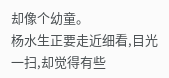却像个幼童。
杨水生正要走近细看,目光一扫,却觉得有些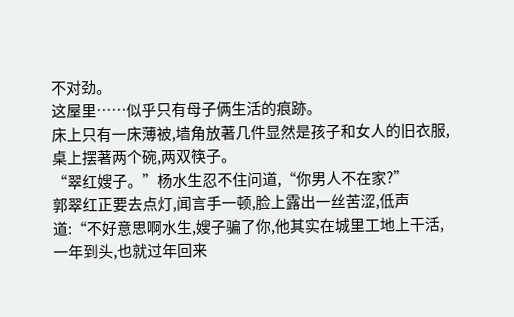不对劲。
这屋里……似乎只有母子俩生活的痕跡。
床上只有一床薄被,墙角放著几件显然是孩子和女人的旧衣服,桌上摆著两个碗,两双筷子。
“翠红嫂子。”杨水生忍不住问道,“你男人不在家?”
郭翠红正要去点灯,闻言手一顿,脸上露出一丝苦涩,低声道:“不好意思啊水生,嫂子骗了你,他其实在城里工地上干活,一年到头,也就过年回来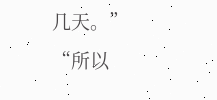几天。”
“所以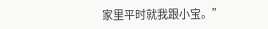家里平时就我跟小宝。”